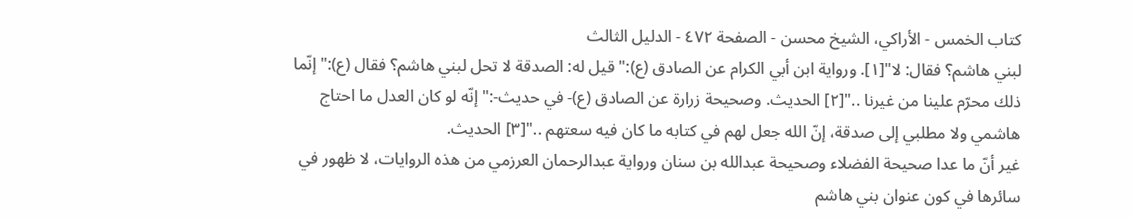كتاب الخمس - الأراكي، الشيخ محسن - الصفحة ٤٧٢ - الدليل الثالث
لبني هاشم؟ فقال: لا"[١]. ورواية ابن أبي الكرام عن الصادق (ع):" قيل له: الصدقة لا تحل لبني هاشم؟ فقال (ع):" إنّما ذلك محرّم علينا من غيرنا .."[٢] الحديث. وصحيحة زرارة عن الصادق (ع)- في حديث-:" إنّه لو كان العدل ما احتاج هاشمي ولا مطلبي إلى صدقة، إنّ الله جعل لهم في كتابه ما كان فيه سعتهم .."[٣] الحديث.
غير أنّ ما عدا صحيحة الفضلاء وصحيحة عبدالله بن سنان ورواية عبدالرحمان العرزمي من هذه الروايات، لا ظهور في سائرها في كون عنوان بني هاشم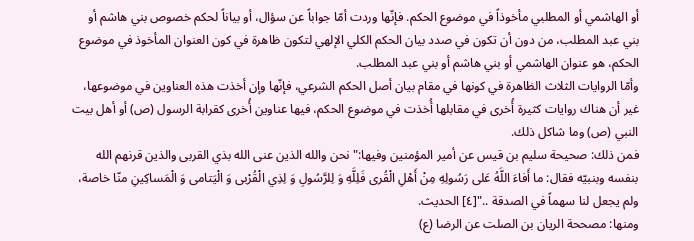أو الهاشمي أو المطلبي مأخوذاً في موضوع الحكم. فإنّها وردت أمّا جواباً عن سؤال، أو بياناً لحكم خصوص بني هاشم أو بني عبد المطلب، من دون أن تكون في صدد بيان الحكم الكلي الإلهي لتكون ظاهرة في كون العنوان المأخوذ في موضوع الحكم، هو عنوان الهاشمي أو بني هاشم أو بني عبد المطلب.
وأمّا الروايات الثلاث الظاهرة في كونها في مقام بيان أصل الحكم الشرعي، فإنّها وإن أخذت هذه العناوين في موضوعها، غير أن هناك روايات كثيرة أُخرى في مقابلها أُخذت في موضوع الحكم، فيها عناوين أُخرى كقرابة الرسول (ص) أو أهل بيت النبي (ص) وما شاكل ذلك.
فمن ذلك: صحيحة سليم بن قيس عن أمير المؤمنين وفيها:" نحن والله الذين عنى الله بذي القربى والذين قرنهم الله بنفسه وبنبيّه فقال: ما أَفاءَ اللَّهُ عَلى رَسُولِهِ مِنْ أَهْلِ الْقُرى فَلِلَّهِ وَ لِلرَّسُولِ وَ لِذِي الْقُرْبى وَ الْيَتامى وَ الْمَساكِينِ منّا خاصة، ولم يجعل لنا سهماً في الصدقة .."[٤] الحديث.
ومنها: مصححة الريان بن الصلت عن الرضا (ع)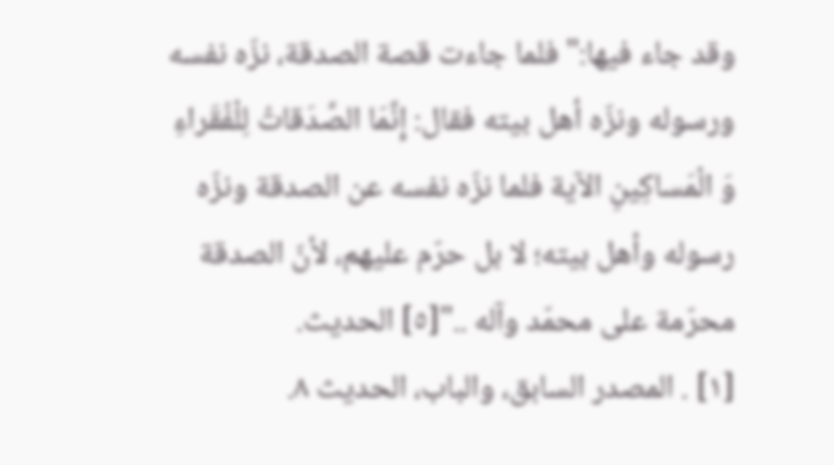وقد جاء فيها:" فلما جاءت قصة الصدقة، نزّه نفسه ورسوله ونزّه أهل بيته فقال: إِنَّمَا الصَّدَقاتُ لِلْفُقَراءِ وَ الْمَساكِينِ الآية فلما نزّه نفسه عن الصدقة ونزّه رسوله وأهل بيته؛ لا بل حرّم عليهم، لأنّ الصدقة محرّمة على محمّد وآله .."[٥] الحديث.
[١] . المصدر السابق، والباب، الحديث ٨.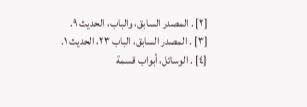[٢] . المصدر السابق، والباب، الحديث ٩.
[٣] . المصدر السابق، الباب ٢٣، الحديث ١.
[٤] . الوسائل، أبواب قسمة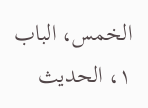الخمس، الباب ١، الحديث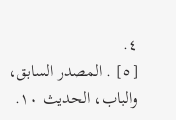٤.
[٥] . المصدر السابق، والباب، الحديث ١٠.